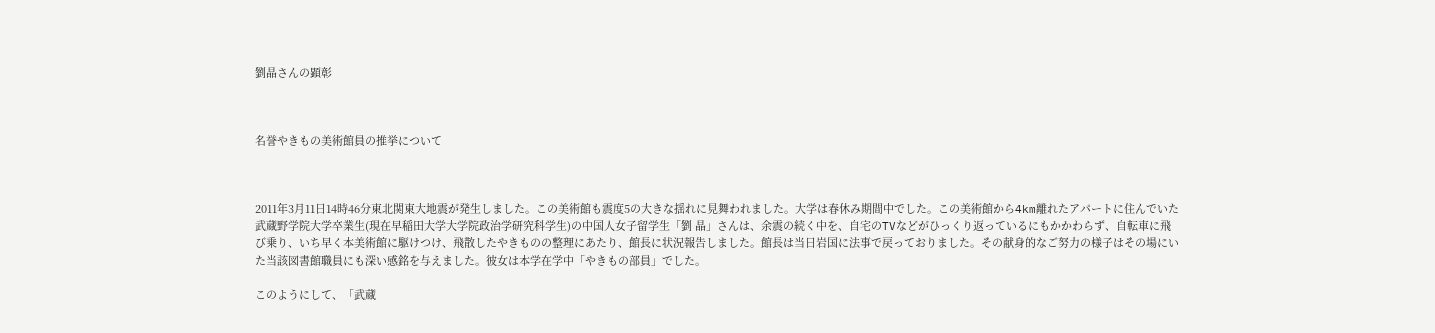劉晶さんの顕彰



名誉やきもの美術館員の推挙について



2011年3月11日14時46分東北関東大地震が発生しました。この美術館も震度5の大きな揺れに見舞われました。大学は春休み期間中でした。この美術館から4km離れたアパートに住んでいた武蔵野学院大学卒業生(現在早稲田大学大学院政治学研究科学生)の中国人女子留学生「劉 晶」さんは、余震の続く中を、自宅のTVなどがひっくり返っているにもかかわらず、自転車に飛び乗り、いち早く本美術館に駆けつけ、飛散したやきものの整理にあたり、館長に状況報告しました。館長は当日岩国に法事で戻っておりました。その献身的なご努力の様子はその場にいた当該図書館職員にも深い感銘を与えました。彼女は本学在学中「やきもの部員」でした。

このようにして、「武蔵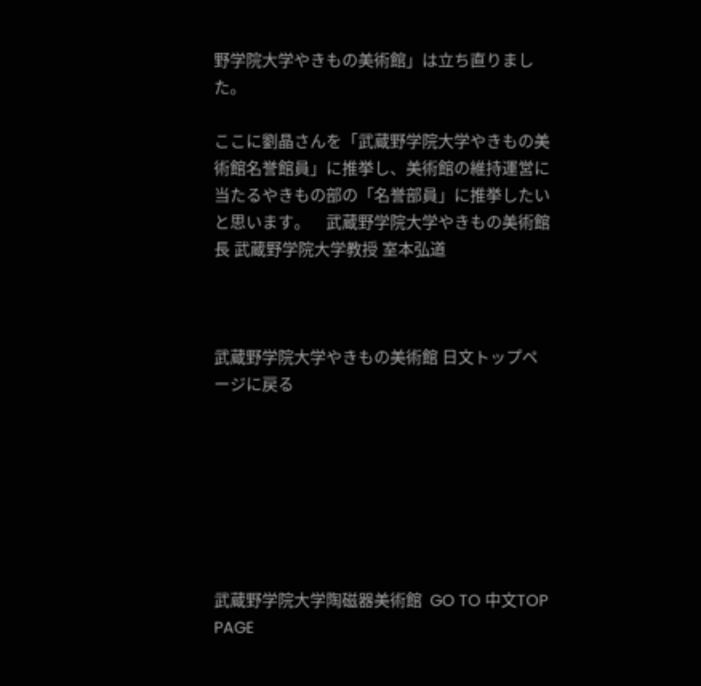野学院大学やきもの美術館」は立ち直りました。

ここに劉晶さんを「武蔵野学院大学やきもの美術館名誉館員」に推挙し、美術館の維持運営に当たるやきもの部の「名誉部員」に推挙したいと思います。    武蔵野学院大学やきもの美術館長 武蔵野学院大学教授 室本弘道



武蔵野学院大学やきもの美術館 日文トップページに戻る







武蔵野学院大学陶磁器美術館  GO TO 中文TOP PAGE